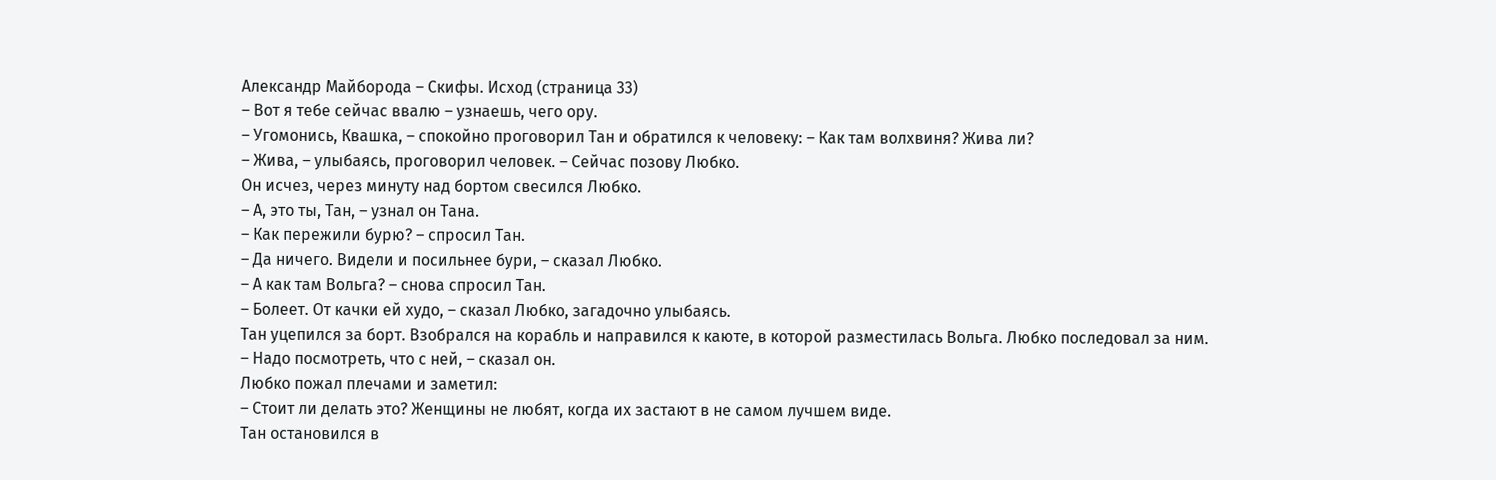Александр Майборода – Скифы. Исход (страница 33)
– Вот я тебе сейчас ввалю – узнаешь, чего ору.
– Угомонись, Квашка, – спокойно проговорил Тан и обратился к человеку: – Как там волхвиня? Жива ли?
– Жива, – улыбаясь, проговорил человек. – Сейчас позову Любко.
Он исчез, через минуту над бортом свесился Любко.
– А, это ты, Тан, – узнал он Тана.
– Как пережили бурю? – спросил Тан.
– Да ничего. Видели и посильнее бури, – сказал Любко.
– А как там Вольга? – снова спросил Тан.
– Болеет. От качки ей худо, – сказал Любко, загадочно улыбаясь.
Тан уцепился за борт. Взобрался на корабль и направился к каюте, в которой разместилась Вольга. Любко последовал за ним.
– Надо посмотреть, что с ней, – сказал он.
Любко пожал плечами и заметил:
– Стоит ли делать это? Женщины не любят, когда их застают в не самом лучшем виде.
Тан остановился в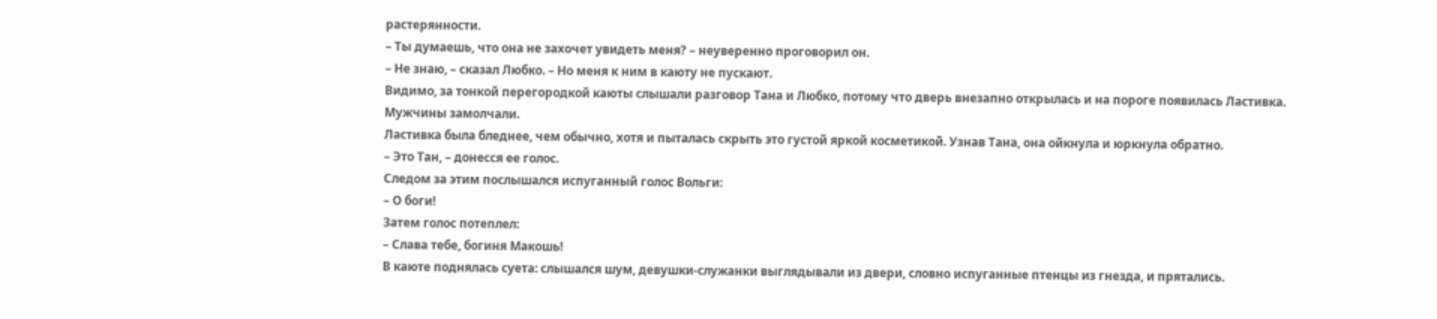растерянности.
– Ты думаешь, что она не захочет увидеть меня? – неуверенно проговорил он.
– Не знаю, – сказал Любко. – Но меня к ним в каюту не пускают.
Видимо, за тонкой перегородкой каюты слышали разговор Тана и Любко, потому что дверь внезапно открылась и на пороге появилась Ластивка.
Мужчины замолчали.
Ластивка была бледнее, чем обычно, хотя и пыталась скрыть это густой яркой косметикой. Узнав Тана, она ойкнула и юркнула обратно.
– Это Тан, – донесся ее голос.
Следом за этим послышался испуганный голос Вольги:
– О боги!
Затем голос потеплел:
– Слава тебе, богиня Макошь!
В каюте поднялась суета: слышался шум, девушки-служанки выглядывали из двери, словно испуганные птенцы из гнезда, и прятались.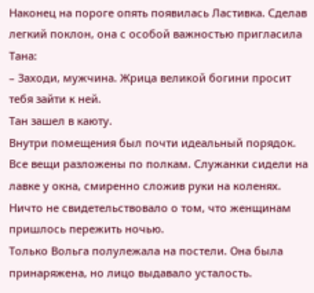Наконец на пороге опять появилась Ластивка. Сделав легкий поклон, она с особой важностью пригласила Тана:
– Заходи, мужчина. Жрица великой богини просит тебя зайти к ней.
Тан зашел в каюту.
Внутри помещения был почти идеальный порядок. Все вещи разложены по полкам. Служанки сидели на лавке у окна, смиренно сложив руки на коленях. Ничто не свидетельствовало о том, что женщинам пришлось пережить ночью.
Только Вольга полулежала на постели. Она была принаряжена, но лицо выдавало усталость.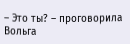– Это ты? – проговорила Вольга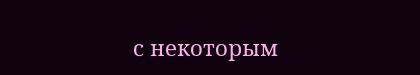с некоторым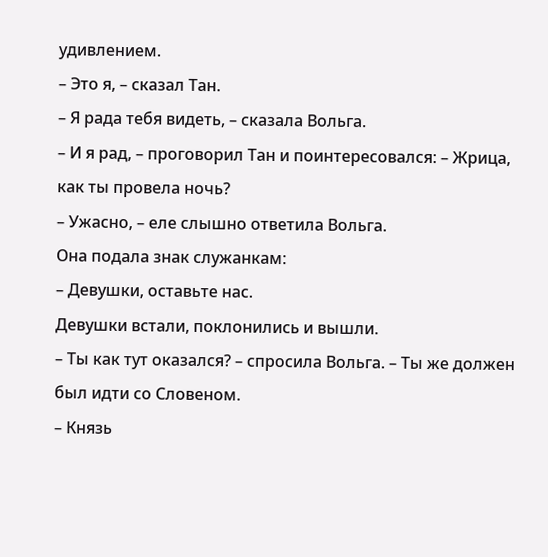удивлением.
– Это я, – сказал Тан.
– Я рада тебя видеть, – сказала Вольга.
– И я рад, – проговорил Тан и поинтересовался: – Жрица, как ты провела ночь?
– Ужасно, – еле слышно ответила Вольга.
Она подала знак служанкам:
– Девушки, оставьте нас.
Девушки встали, поклонились и вышли.
– Ты как тут оказался? – спросила Вольга. – Ты же должен был идти со Словеном.
– Князь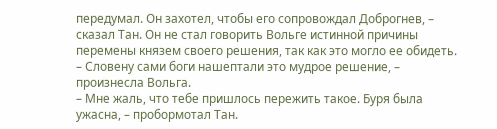передумал. Он захотел, чтобы его сопровождал Доброгнев, – сказал Тан. Он не стал говорить Вольге истинной причины перемены князем своего решения, так как это могло ее обидеть.
– Словену сами боги нашептали это мудрое решение, – произнесла Вольга.
– Мне жаль, что тебе пришлось пережить такое. Буря была ужасна, – пробормотал Тан.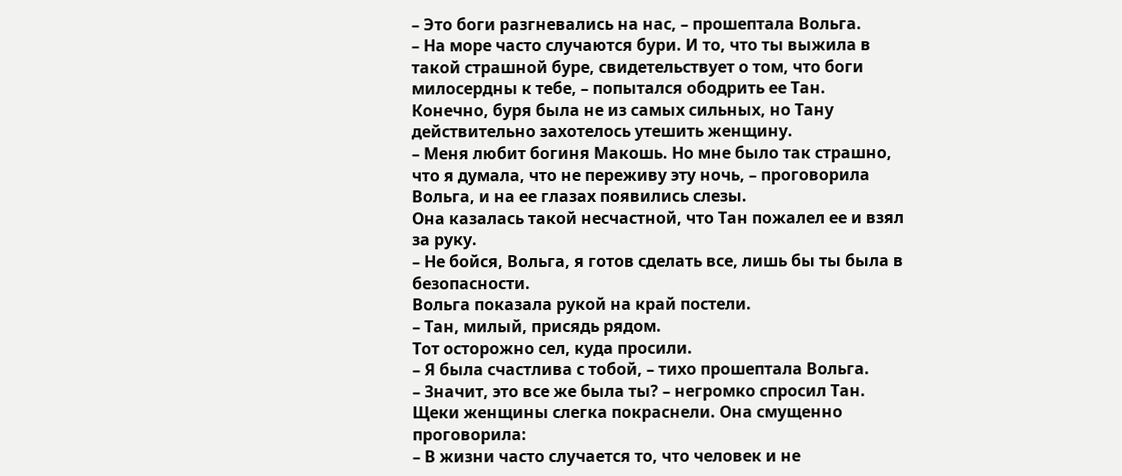– Это боги разгневались на нас, – прошептала Вольга.
– На море часто случаются бури. И то, что ты выжила в такой страшной буре, свидетельствует о том, что боги милосердны к тебе, – попытался ободрить ее Тан.
Конечно, буря была не из самых сильных, но Тану действительно захотелось утешить женщину.
– Меня любит богиня Макошь. Но мне было так страшно, что я думала, что не переживу эту ночь, – проговорила Вольга, и на ее глазах появились слезы.
Она казалась такой несчастной, что Тан пожалел ее и взял за руку.
– Не бойся, Вольга, я готов сделать все, лишь бы ты была в безопасности.
Вольга показала рукой на край постели.
– Тан, милый, присядь рядом.
Тот осторожно сел, куда просили.
– Я была счастлива с тобой, – тихо прошептала Вольга.
– Значит, это все же была ты? – негромко спросил Тан.
Щеки женщины слегка покраснели. Она смущенно проговорила:
– В жизни часто случается то, что человек и не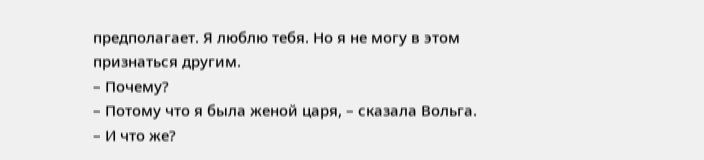предполагает. Я люблю тебя. Но я не могу в этом признаться другим.
– Почему?
– Потому что я была женой царя, – сказала Вольга.
– И что же?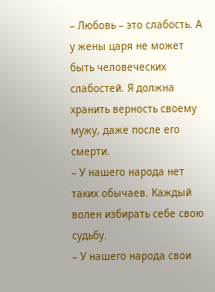– Любовь – это слабость. А у жены царя не может быть человеческих слабостей. Я должна хранить верность своему мужу, даже после его смерти.
– У нашего народа нет таких обычаев. Каждый волен избирать себе свою судьбу.
– У нашего народа свои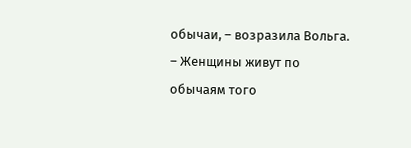обычаи, – возразила Вольга.
– Женщины живут по обычаям того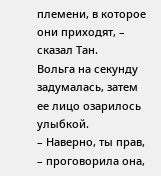племени, в которое они приходят, – сказал Тан.
Вольга на секунду задумалась, затем ее лицо озарилось улыбкой.
– Наверно, ты прав, – проговорила она,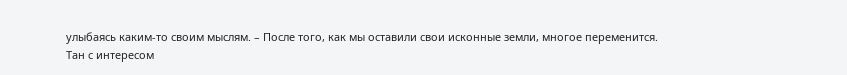улыбаясь каким-то своим мыслям. – После того, как мы оставили свои исконные земли, многое переменится.
Тан с интересом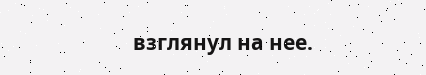взглянул на нее.